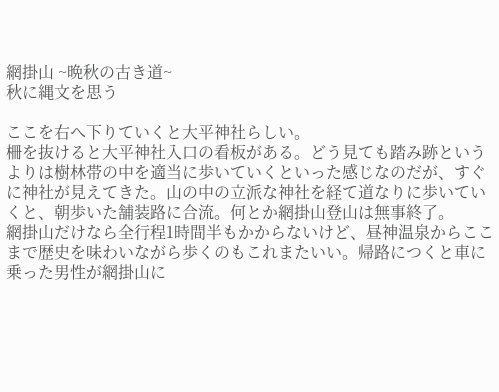網掛山 ~晩秋の古き道~
秋に縄文を思う

ここを右へ下りていくと大平神社らしい。
柵を抜けると大平神社入口の看板がある。どう見ても踏み跡というよりは樹林帯の中を適当に歩いていくといった感じなのだが、すぐに神社が見えてきた。山の中の立派な神社を経て道なりに歩いていくと、朝歩いた舗装路に合流。何とか網掛山登山は無事終了。
網掛山だけなら全行程1時間半もかからないけど、昼神温泉からここまで歴史を味わいながら歩くのもこれまたいい。帰路につくと車に乗った男性が網掛山に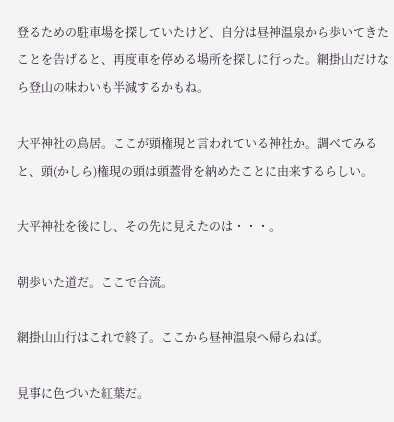登るための駐車場を探していたけど、自分は昼神温泉から歩いてきたことを告げると、再度車を停める場所を探しに行った。網掛山だけなら登山の味わいも半減するかもね。

大平神社の鳥居。ここが頭権現と言われている神社か。調べてみると、頭(かしら)権現の頭は頭蓋骨を納めたことに由来するらしい。

大平神社を後にし、その先に見えたのは・・・。

朝歩いた道だ。ここで合流。

網掛山山行はこれで終了。ここから昼神温泉へ帰らねば。

見事に色づいた紅葉だ。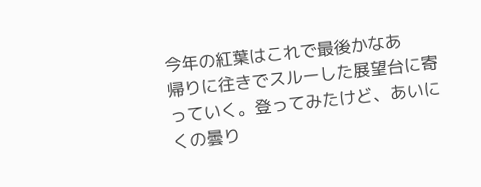今年の紅葉はこれで最後かなあ
帰りに往きでスルーした展望台に寄っていく。登ってみたけど、あいにくの曇り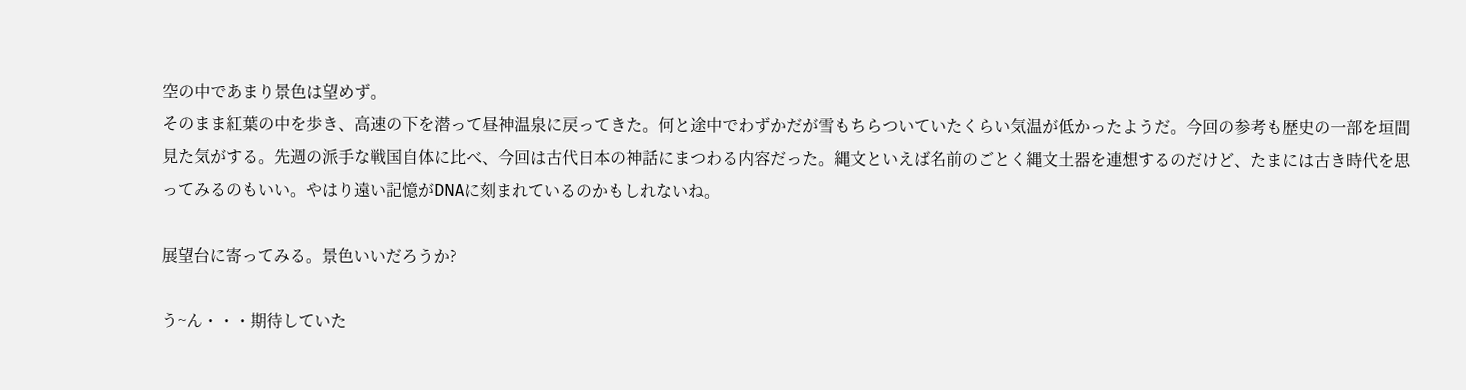空の中であまり景色は望めず。
そのまま紅葉の中を歩き、高速の下を潜って昼神温泉に戻ってきた。何と途中でわずかだが雪もちらついていたくらい気温が低かったようだ。今回の参考も歴史の一部を垣間見た気がする。先週の派手な戦国自体に比べ、今回は古代日本の神話にまつわる内容だった。縄文といえば名前のごとく縄文土器を連想するのだけど、たまには古き時代を思ってみるのもいい。やはり遠い記憶がDNAに刻まれているのかもしれないね。

展望台に寄ってみる。景色いいだろうか?

う~ん・・・期待していた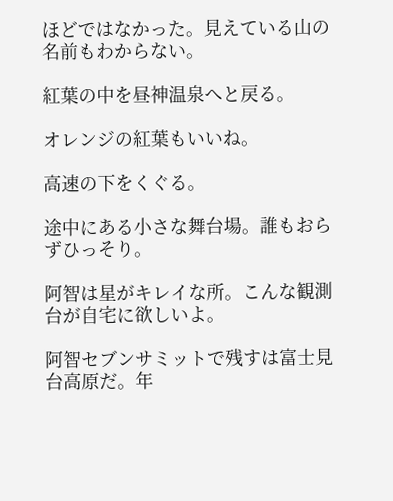ほどではなかった。見えている山の名前もわからない。

紅葉の中を昼神温泉へと戻る。

オレンジの紅葉もいいね。

高速の下をくぐる。

途中にある小さな舞台場。誰もおらずひっそり。

阿智は星がキレイな所。こんな観測台が自宅に欲しいよ。

阿智セブンサミットで残すは富士見台高原だ。年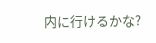内に行けるかな?